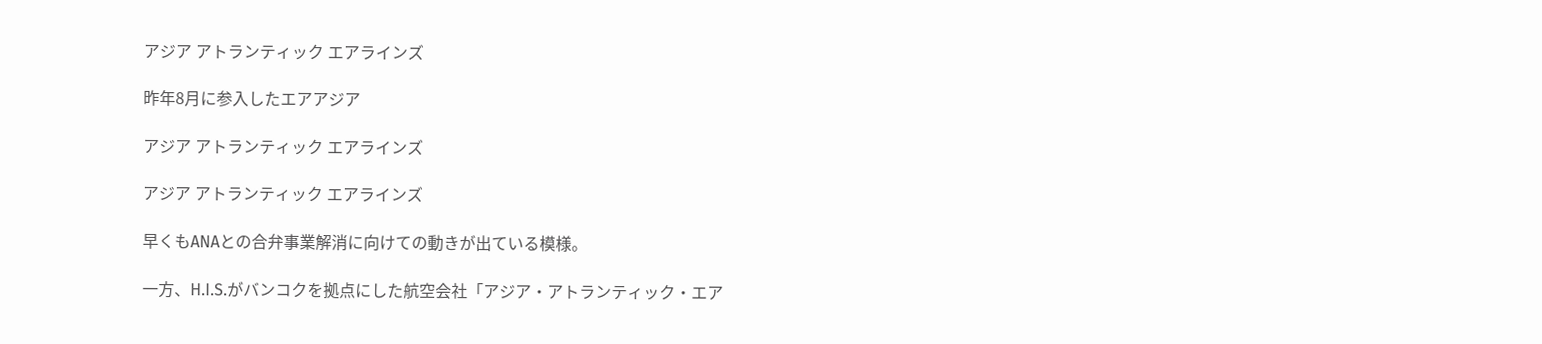アジア アトランティック エアラインズ

昨年8月に参入したエアアジア

アジア アトランティック エアラインズ

アジア アトランティック エアラインズ

早くもANAとの合弁事業解消に向けての動きが出ている模様。

一方、H.I.S.がバンコクを拠点にした航空会社「アジア・アトランティック・エア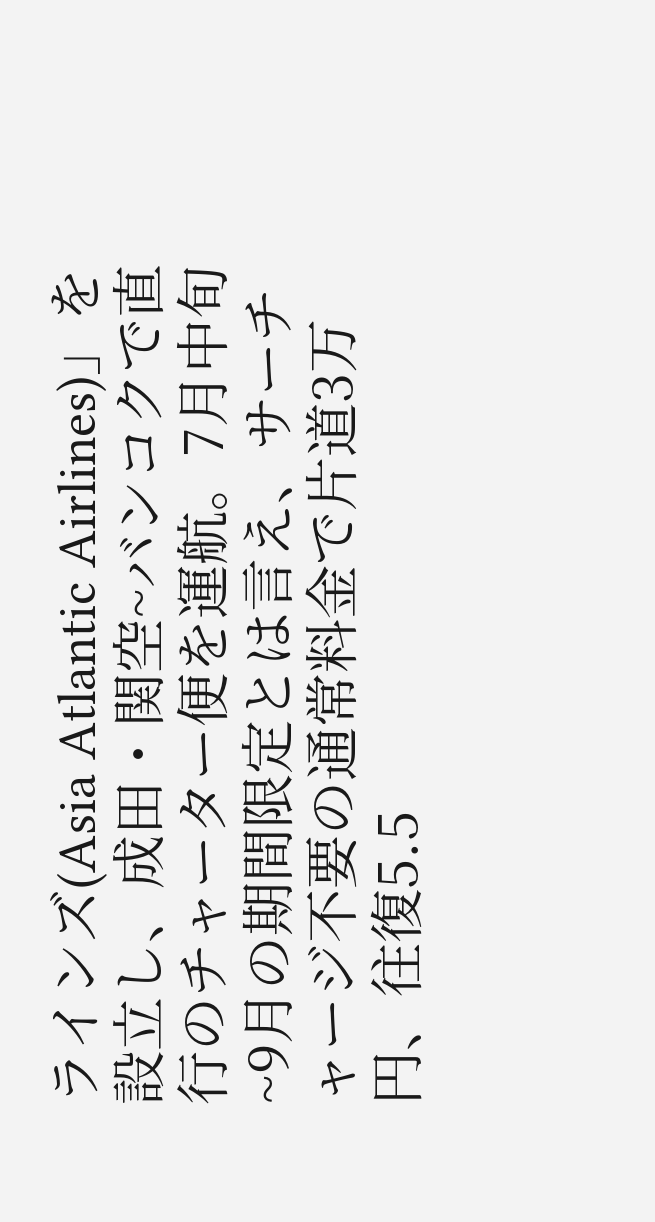ラインズ(Asia Atlantic Airlines)」を設立し、成田・関空~バンコクで直行のチャーター便を運航。7月中旬~9月の期間限定とは言え、サーチャージ不要の通常料金で片道3万円、往復5.5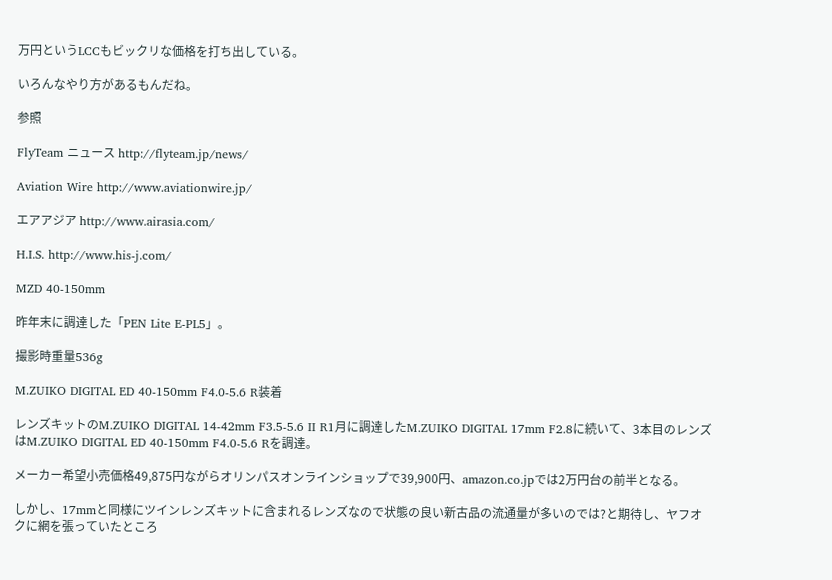万円というLCCもビックリな価格を打ち出している。

いろんなやり方があるもんだね。

参照

FlyTeam ニュース http://flyteam.jp/news/

Aviation Wire http://www.aviationwire.jp/

エアアジア http://www.airasia.com/

H.I.S. http://www.his-j.com/

MZD 40-150mm

昨年末に調達した「PEN Lite E-PL5」。

撮影時重量536g

M.ZUIKO DIGITAL ED 40-150mm F4.0-5.6 R装着

レンズキットのM.ZUIKO DIGITAL 14-42mm F3.5-5.6 Ⅱ R1月に調達したM.ZUIKO DIGITAL 17mm F2.8に続いて、3本目のレンズはM.ZUIKO DIGITAL ED 40-150mm F4.0-5.6 Rを調達。

メーカー希望小売価格49,875円ながらオリンパスオンラインショップで39,900円、amazon.co.jpでは2万円台の前半となる。

しかし、17mmと同様にツインレンズキットに含まれるレンズなので状態の良い新古品の流通量が多いのでは?と期待し、ヤフオクに網を張っていたところ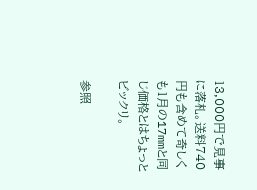13,000円で見事に落札。送料740円も含めて奇しくも1月の17mmと同じ価格とはちょっとビックリ。

参照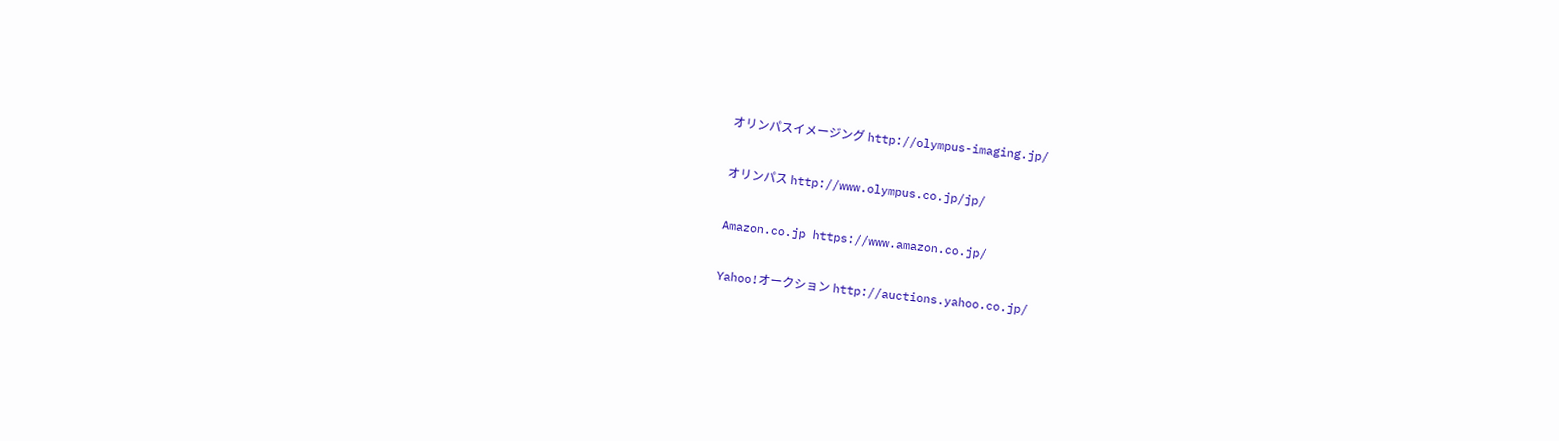オリンパスイメージング http://olympus-imaging.jp/

オリンパス http://www.olympus.co.jp/jp/

Amazon.co.jp https://www.amazon.co.jp/

Yahoo!オークション http://auctions.yahoo.co.jp/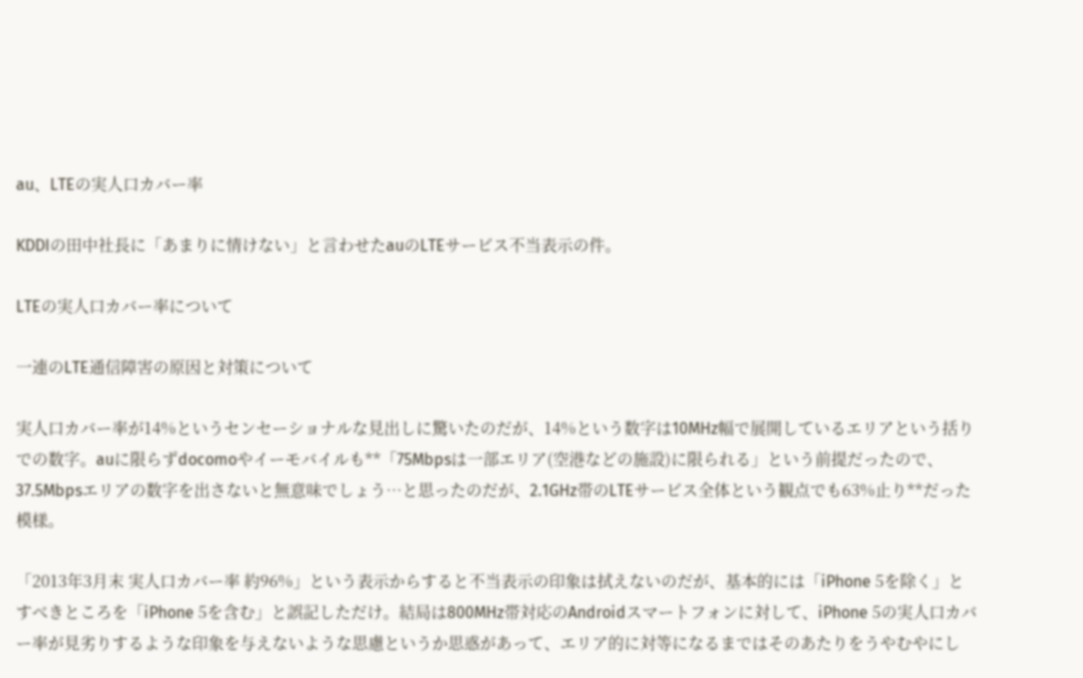au、LTEの実人口カバー率

KDDIの田中社長に「あまりに情けない」と言わせたauのLTEサービス不当表示の件。

LTEの実人口カバー率について

一連のLTE通信障害の原因と対策について

実人口カバー率が14%というセンセーショナルな見出しに驚いたのだが、14%という数字は10MHz幅で展開しているエリアという括りでの数字。auに限らずdocomoやイーモバイルも**「75Mbpsは一部エリア(空港などの施設)に限られる」という前提だったので、37.5Mbpsエリアの数字を出さないと無意味でしょう…と思ったのだが、2.1GHz帯のLTEサービス全体という観点でも63%止り**だった模様。

「2013年3月末 実人口カバー率 約96%」という表示からすると不当表示の印象は拭えないのだが、基本的には「iPhone 5を除く」とすべきところを「iPhone 5を含む」と誤記しただけ。結局は800MHz帯対応のAndroidスマートフォンに対して、iPhone 5の実人口カバー率が見劣りするような印象を与えないような思慮というか思惑があって、エリア的に対等になるまではそのあたりをうやむやにし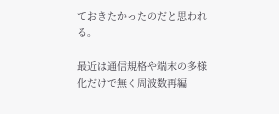ておきたかったのだと思われる。

最近は通信規格や端末の多様化だけで無く周波数再編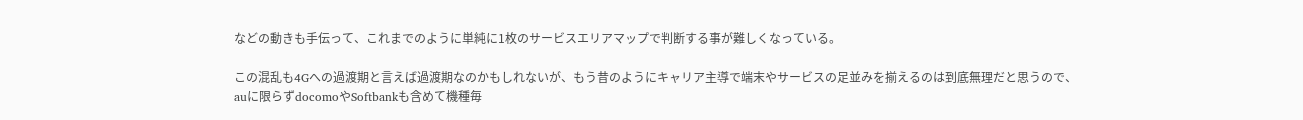などの動きも手伝って、これまでのように単純に1枚のサービスエリアマップで判断する事が難しくなっている。

この混乱も4Gへの過渡期と言えば過渡期なのかもしれないが、もう昔のようにキャリア主導で端末やサービスの足並みを揃えるのは到底無理だと思うので、auに限らずdocomoやSoftbankも含めて機種毎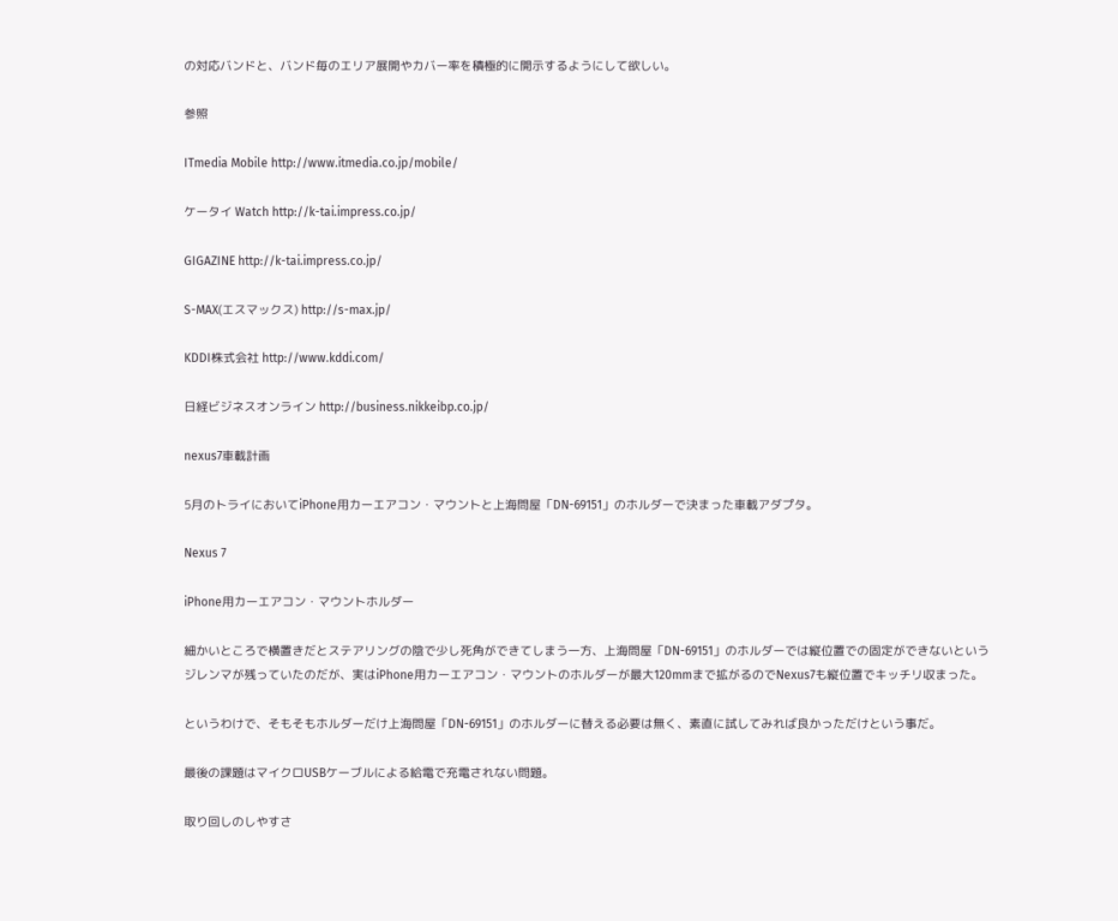の対応バンドと、バンド毎のエリア展開やカバー率を積極的に開示するようにして欲しい。

参照

ITmedia Mobile http://www.itmedia.co.jp/mobile/

ケータイ Watch http://k-tai.impress.co.jp/

GIGAZINE http://k-tai.impress.co.jp/

S-MAX(エスマックス) http://s-max.jp/

KDDI株式会社 http://www.kddi.com/

日経ビジネスオンライン http://business.nikkeibp.co.jp/

nexus7車載計画

5月のトライにおいてiPhone用カーエアコン・マウントと上海問屋「DN-69151」のホルダーで決まった車載アダプタ。

Nexus 7

iPhone用カーエアコン・マウントホルダー

細かいところで横置きだとステアリングの陰で少し死角ができてしまう一方、上海問屋「DN-69151」のホルダーでは縦位置での固定ができないというジレンマが残っていたのだが、実はiPhone用カーエアコン・マウントのホルダーが最大120mmまで拡がるのでNexus7も縦位置でキッチリ収まった。

というわけで、そもそもホルダーだけ上海問屋「DN-69151」のホルダーに替える必要は無く、素直に試してみれば良かっただけという事だ。

最後の課題はマイクロUSBケーブルによる給電で充電されない問題。

取り回しのしやすさ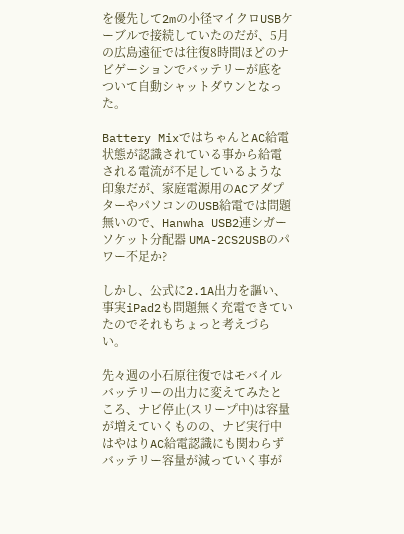を優先して2mの小径マイクロUSBケーブルで接続していたのだが、5月の広島遠征では往復8時間ほどのナビゲーションでバッテリーが底をついて自動シャットダウンとなった。

Battery MixではちゃんとAC給電状態が認識されている事から給電される電流が不足しているような印象だが、家庭電源用のACアダプターやパソコンのUSB給電では問題無いので、Hanwha USB2連シガーソケット分配器 UMA-2CS2USBのパワー不足か?

しかし、公式に2.1A出力を謳い、事実iPad2も問題無く充電できていたのでそれもちょっと考えづらい。

先々週の小石原往復ではモバイルバッテリーの出力に変えてみたところ、ナビ停止(スリープ中)は容量が増えていくものの、ナビ実行中はやはりAC給電認識にも関わらずバッテリー容量が減っていく事が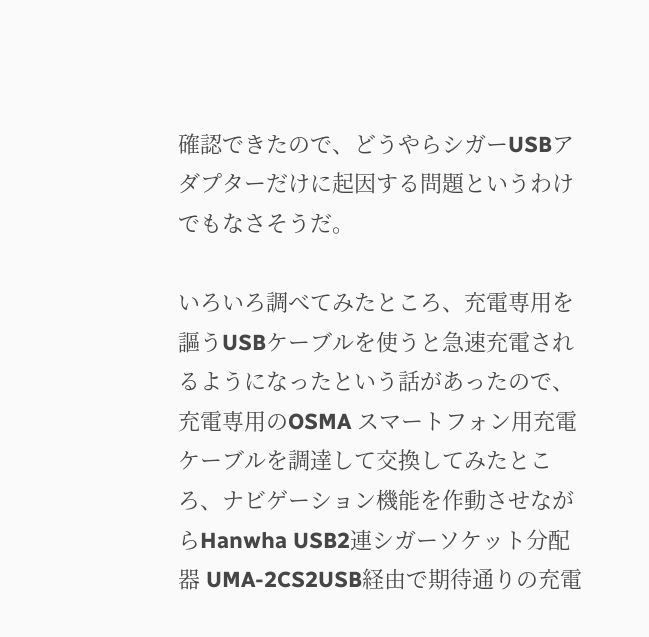確認できたので、どうやらシガーUSBアダプターだけに起因する問題というわけでもなさそうだ。

いろいろ調べてみたところ、充電専用を謳うUSBケーブルを使うと急速充電されるようになったという話があったので、充電専用のOSMA スマートフォン用充電ケーブルを調達して交換してみたところ、ナビゲーション機能を作動させながらHanwha USB2連シガーソケット分配器 UMA-2CS2USB経由で期待通りの充電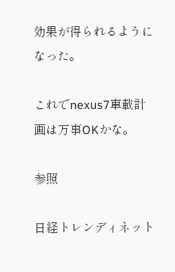効果が得られるようになった。

これでnexus7車載計画は万事OKかな。

参照

日経トレンディネット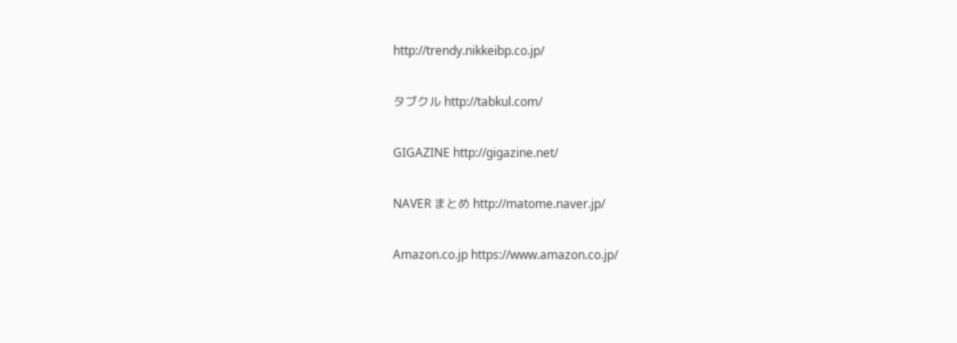http://trendy.nikkeibp.co.jp/

タブクル http://tabkul.com/

GIGAZINE http://gigazine.net/

NAVER まとめ http://matome.naver.jp/

Amazon.co.jp https://www.amazon.co.jp/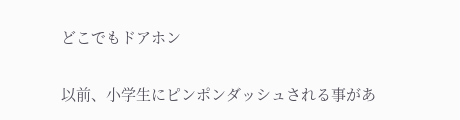どこでもドアホン

以前、小学生にピンポンダッシュされる事があ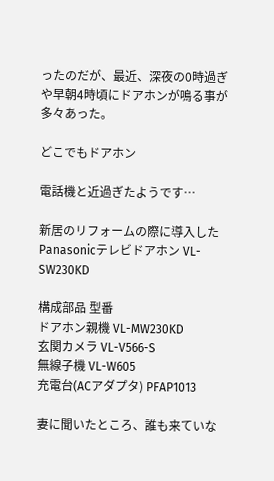ったのだが、最近、深夜の0時過ぎや早朝4時頃にドアホンが鳴る事が多々あった。

どこでもドアホン

電話機と近過ぎたようです…

新居のリフォームの際に導入したPanasonicテレビドアホン VL-SW230KD

構成部品 型番
ドアホン親機 VL-MW230KD
玄関カメラ VL-V566-S
無線子機 VL-W605
充電台(ACアダプタ) PFAP1013

妻に聞いたところ、誰も来ていな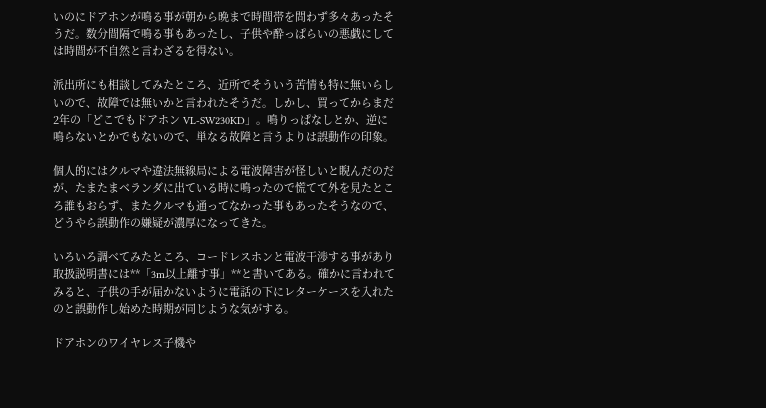いのにドアホンが鳴る事が朝から晩まで時間帯を問わず多々あったそうだ。数分間隔で鳴る事もあったし、子供や酔っぱらいの悪戯にしては時間が不自然と言わざるを得ない。

派出所にも相談してみたところ、近所でそういう苦情も特に無いらしいので、故障では無いかと言われたそうだ。しかし、買ってからまだ2年の「どこでもドアホン VL-SW230KD」。鳴りっぱなしとか、逆に鳴らないとかでもないので、単なる故障と言うよりは誤動作の印象。

個人的にはクルマや違法無線局による電波障害が怪しいと睨んだのだが、たまたまベランダに出ている時に鳴ったので慌てて外を見たところ誰もおらず、またクルマも通ってなかった事もあったそうなので、どうやら誤動作の嫌疑が濃厚になってきた。

いろいろ調べてみたところ、コードレスホンと電波干渉する事があり取扱説明書には**「3m以上離す事」**と書いてある。確かに言われてみると、子供の手が届かないように電話の下にレターケースを入れたのと誤動作し始めた時期が同じような気がする。

ドアホンのワイヤレス子機や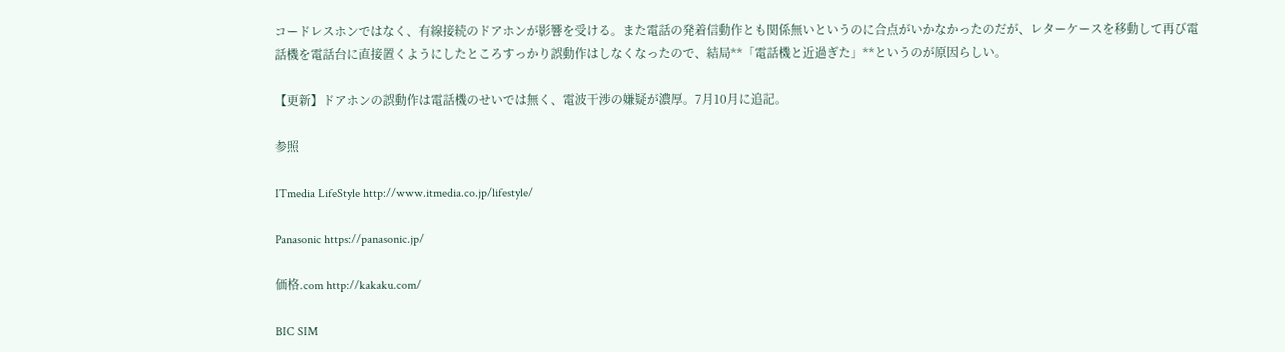コードレスホンではなく、有線接続のドアホンが影響を受ける。また電話の発着信動作とも関係無いというのに合点がいかなかったのだが、レターケースを移動して再び電話機を電話台に直接置くようにしたところすっかり誤動作はしなくなったので、結局**「電話機と近過ぎた」**というのが原因らしい。

【更新】ドアホンの誤動作は電話機のせいでは無く、電波干渉の嫌疑が濃厚。7月10月に追記。

参照

ITmedia LifeStyle http://www.itmedia.co.jp/lifestyle/

Panasonic https://panasonic.jp/

価格.com http://kakaku.com/

BIC SIM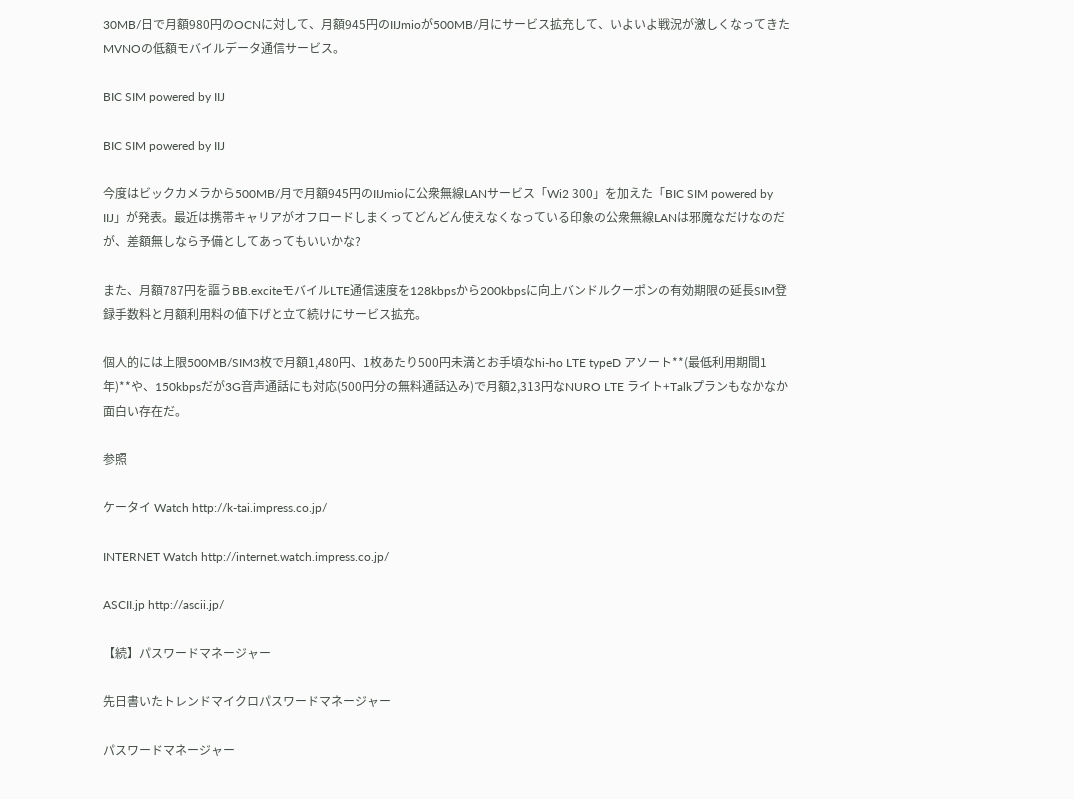30MB/日で月額980円のOCNに対して、月額945円のIIJmioが500MB/月にサービス拡充して、いよいよ戦況が激しくなってきたMVNOの低額モバイルデータ通信サービス。

BIC SIM powered by IIJ

BIC SIM powered by IIJ

今度はビックカメラから500MB/月で月額945円のIIJmioに公衆無線LANサービス「Wi2 300」を加えた「BIC SIM powered by IIJ」が発表。最近は携帯キャリアがオフロードしまくってどんどん使えなくなっている印象の公衆無線LANは邪魔なだけなのだが、差額無しなら予備としてあってもいいかな?

また、月額787円を謳うBB.exciteモバイルLTE通信速度を128kbpsから200kbpsに向上バンドルクーポンの有効期限の延長SIM登録手数料と月額利用料の値下げと立て続けにサービス拡充。

個人的には上限500MB/SIM3枚で月額1,480円、1枚あたり500円未満とお手頃なhi-ho LTE typeD アソート**(最低利用期間1年)**や、150kbpsだが3G音声通話にも対応(500円分の無料通話込み)で月額2,313円なNURO LTE ライト+Talkプランもなかなか面白い存在だ。

参照

ケータイ Watch http://k-tai.impress.co.jp/

INTERNET Watch http://internet.watch.impress.co.jp/

ASCII.jp http://ascii.jp/

【続】パスワードマネージャー

先日書いたトレンドマイクロパスワードマネージャー

パスワードマネージャー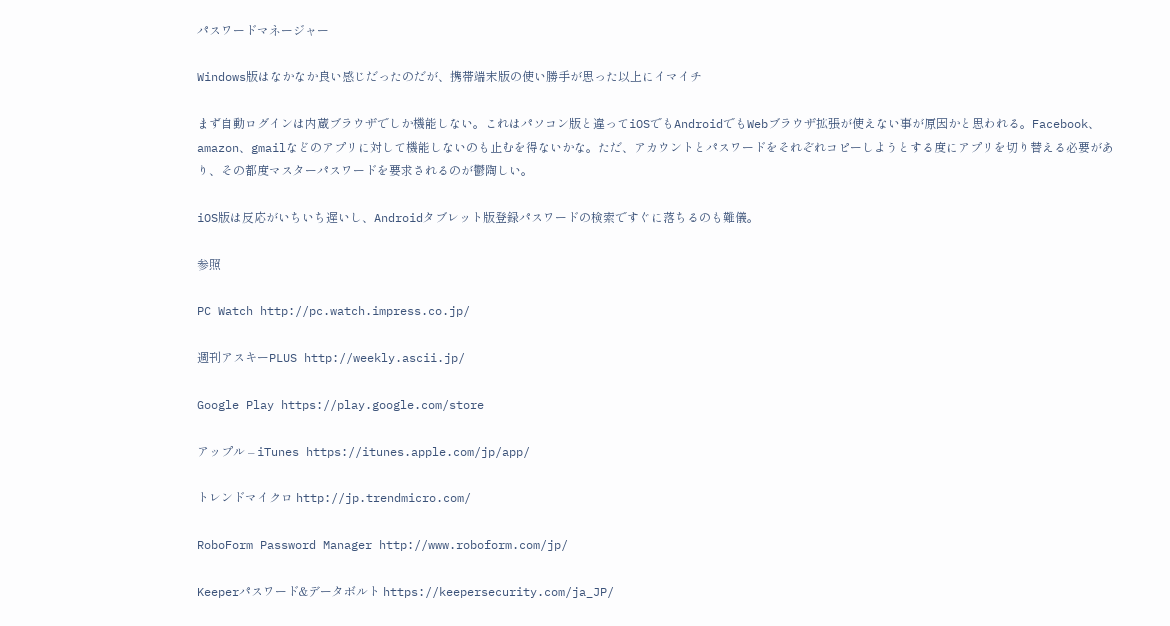パスワードマネージャー

Windows版はなかなか良い感じだったのだが、携帯端末版の使い勝手が思った以上にイマイチ

まず自動ログインは内蔵ブラウザでしか機能しない。これはパソコン版と違ってiOSでもAndroidでもWebブラウザ拡張が使えない事が原因かと思われる。Facebook、amazon、gmailなどのアプリに対して機能しないのも止むを得ないかな。ただ、アカウントとパスワードをそれぞれコピーしようとする度にアプリを切り替える必要があり、その都度マスターパスワードを要求されるのが鬱陶しい。

iOS版は反応がいちいち遅いし、Androidタブレット版登録パスワードの検索ですぐに落ちるのも難儀。

参照

PC Watch http://pc.watch.impress.co.jp/

週刊アスキーPLUS http://weekly.ascii.jp/

Google Play https://play.google.com/store

アップル – iTunes https://itunes.apple.com/jp/app/

トレンドマイクロ http://jp.trendmicro.com/

RoboForm Password Manager http://www.roboform.com/jp/

Keeperパスワード&データボルト https://keepersecurity.com/ja_JP/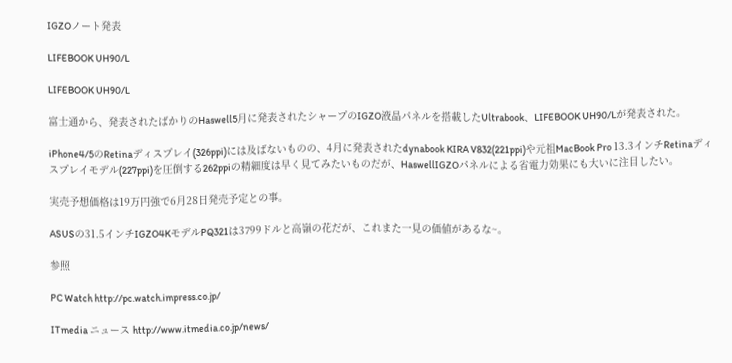IGZOノート発表

LIFEBOOK UH90/L

LIFEBOOK UH90/L

富士通から、発表されたばかりのHaswell5月に発表されたシャープのIGZO液晶パネルを搭載したUltrabook、LIFEBOOK UH90/Lが発表された。

iPhone4/5のRetinaディスプレイ(326ppi)には及ばないものの、4月に発表されたdynabook KIRA V832(221ppi)や元祖MacBook Pro 13.3インチRetinaディスプレイモデル(227ppi)を圧倒する262ppiの精細度は早く見てみたいものだが、HaswellIGZOパネルによる省電力効果にも大いに注目したい。

実売予想価格は19万円強で6月28日発売予定との事。

ASUSの31.5インチIGZO4KモデルPQ321は3799ドルと高嶺の花だが、これまた一見の価値があるな~。

参照

PC Watch http://pc.watch.impress.co.jp/

ITmedia ニュース http://www.itmedia.co.jp/news/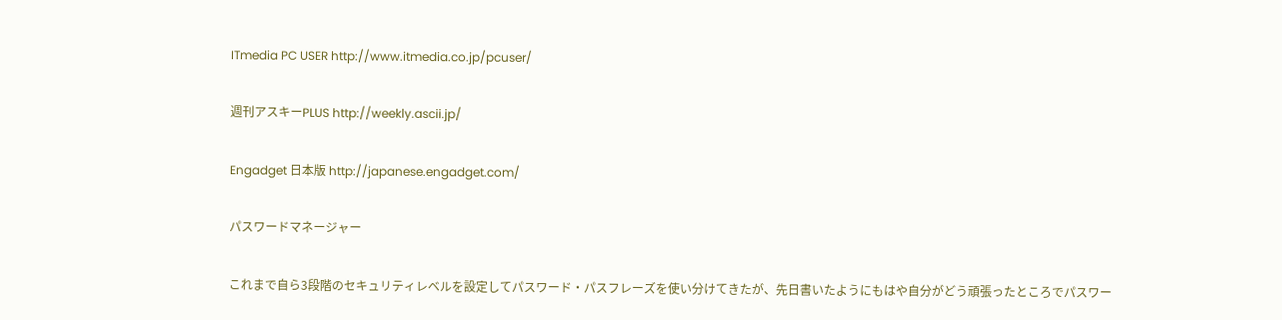ITmedia PC USER http://www.itmedia.co.jp/pcuser/

週刊アスキーPLUS http://weekly.ascii.jp/

Engadget 日本版 http://japanese.engadget.com/

パスワードマネージャー

これまで自ら3段階のセキュリティレベルを設定してパスワード・パスフレーズを使い分けてきたが、先日書いたようにもはや自分がどう頑張ったところでパスワー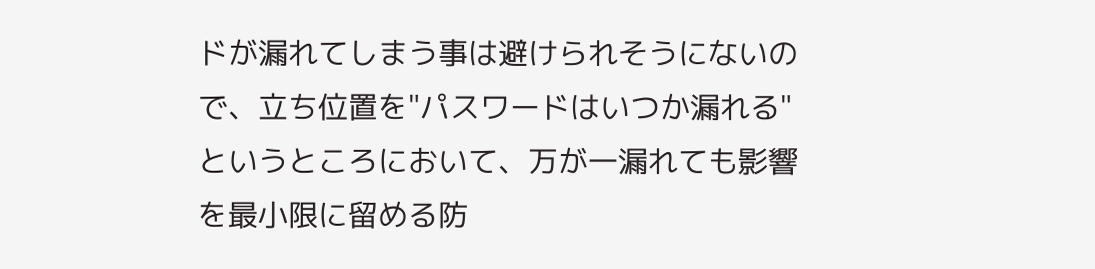ドが漏れてしまう事は避けられそうにないので、立ち位置を"パスワードはいつか漏れる"というところにおいて、万が一漏れても影響を最小限に留める防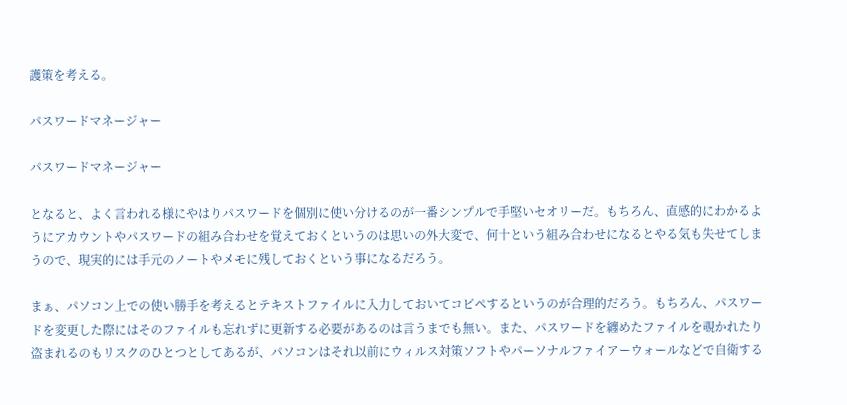護策を考える。

パスワードマネージャー

パスワードマネージャー

となると、よく言われる様にやはりパスワードを個別に使い分けるのが一番シンプルで手堅いセオリーだ。もちろん、直感的にわかるようにアカウントやパスワードの組み合わせを覚えておくというのは思いの外大変で、何十という組み合わせになるとやる気も失せてしまうので、現実的には手元のノートやメモに残しておくという事になるだろう。

まぁ、パソコン上での使い勝手を考えるとテキストファイルに入力しておいてコピペするというのが合理的だろう。もちろん、パスワードを変更した際にはそのファイルも忘れずに更新する必要があるのは言うまでも無い。また、パスワードを纏めたファイルを覗かれたり盗まれるのもリスクのひとつとしてあるが、パソコンはそれ以前にウィルス対策ソフトやパーソナルファイアーウォールなどで自衛する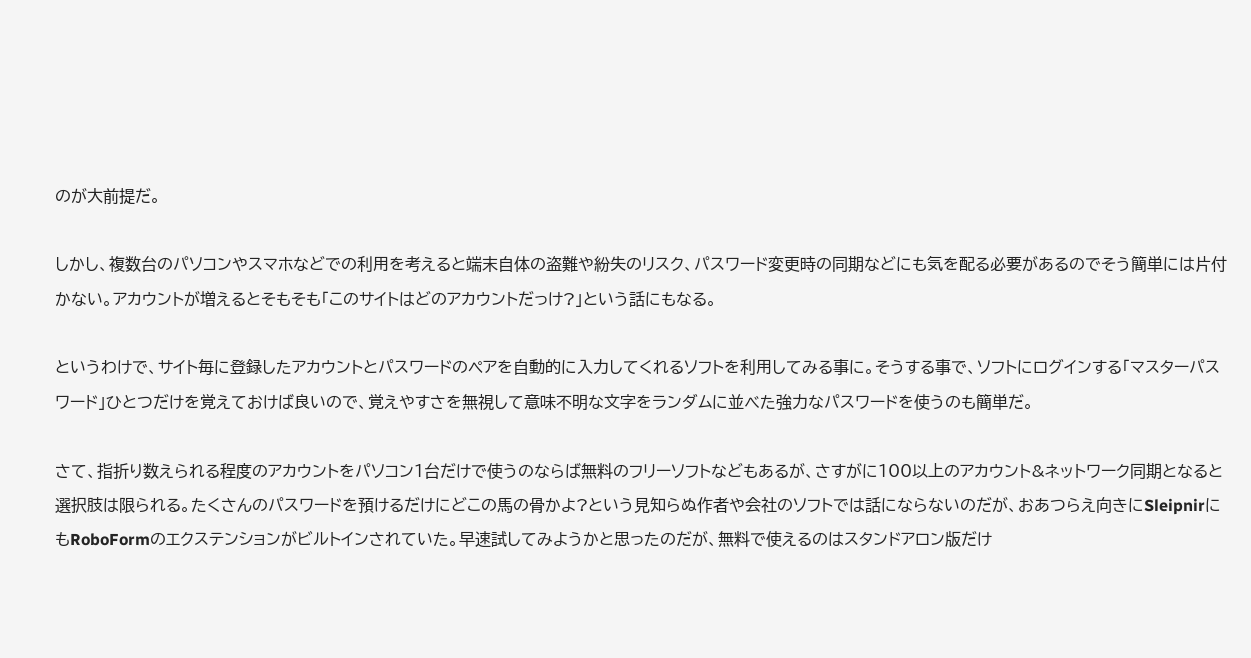のが大前提だ。

しかし、複数台のパソコンやスマホなどでの利用を考えると端末自体の盗難や紛失のリスク、パスワード変更時の同期などにも気を配る必要があるのでそう簡単には片付かない。アカウントが増えるとそもそも「このサイトはどのアカウントだっけ?」という話にもなる。

というわけで、サイト毎に登録したアカウントとパスワードのペアを自動的に入力してくれるソフトを利用してみる事に。そうする事で、ソフトにログインする「マスターパスワード」ひとつだけを覚えておけば良いので、覚えやすさを無視して意味不明な文字をランダムに並べた強力なパスワードを使うのも簡単だ。

さて、指折り数えられる程度のアカウントをパソコン1台だけで使うのならば無料のフリーソフトなどもあるが、さすがに100以上のアカウント&ネットワーク同期となると選択肢は限られる。たくさんのパスワードを預けるだけにどこの馬の骨かよ?という見知らぬ作者や会社のソフトでは話にならないのだが、おあつらえ向きにSleipnirにもRoboFormのエクステンションがビルトインされていた。早速試してみようかと思ったのだが、無料で使えるのはスタンドアロン版だけ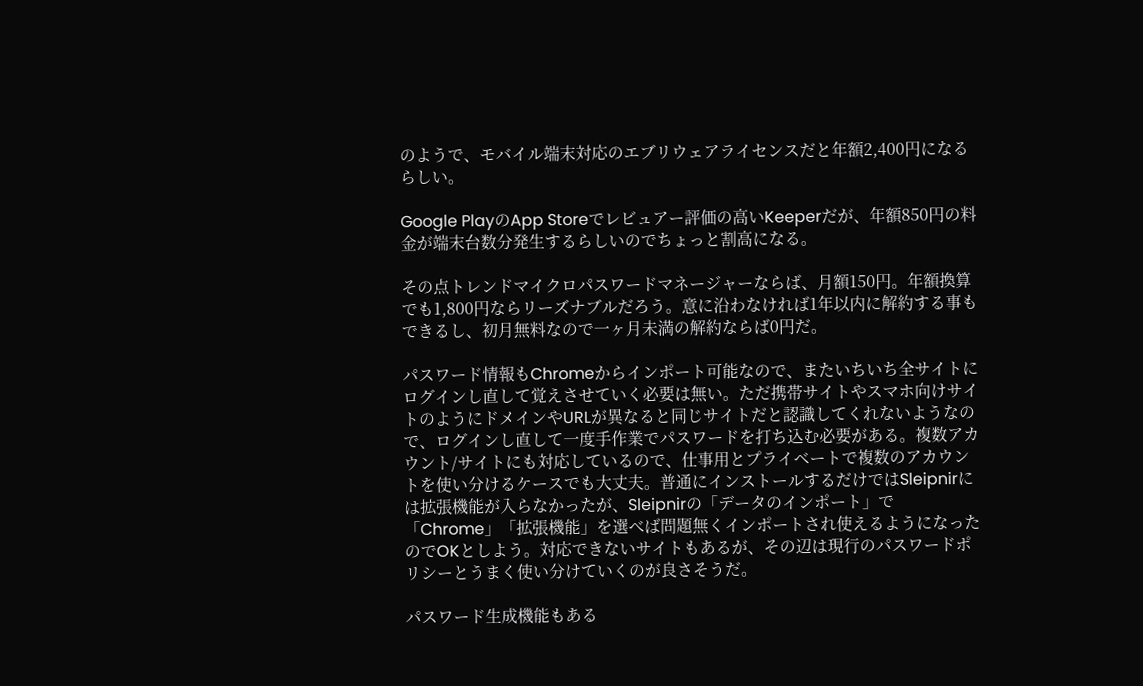のようで、モバイル端末対応のエブリウェアライセンスだと年額2,400円になるらしい。

Google PlayのApp Storeでレビュアー評価の高いKeeperだが、年額850円の料金が端末台数分発生するらしいのでちょっと割高になる。

その点トレンドマイクロパスワードマネージャーならば、月額150円。年額換算でも1,800円ならリーズナブルだろう。意に沿わなければ1年以内に解約する事もできるし、初月無料なので一ヶ月未満の解約ならば0円だ。

パスワード情報もChromeからインポート可能なので、またいちいち全サイトにログインし直して覚えさせていく必要は無い。ただ携帯サイトやスマホ向けサイトのようにドメインやURLが異なると同じサイトだと認識してくれないようなので、ログインし直して一度手作業でパスワードを打ち込む必要がある。複数アカウント/サイトにも対応しているので、仕事用とプライベートで複数のアカウントを使い分けるケースでも大丈夫。普通にインストールするだけではSleipnirには拡張機能が入らなかったが、Sleipnirの「データのインポート」で「Chrome」「拡張機能」を選べば問題無くインポートされ使えるようになったのでOKとしよう。対応できないサイトもあるが、その辺は現行のパスワードポリシーとうまく使い分けていくのが良さそうだ。

パスワード生成機能もある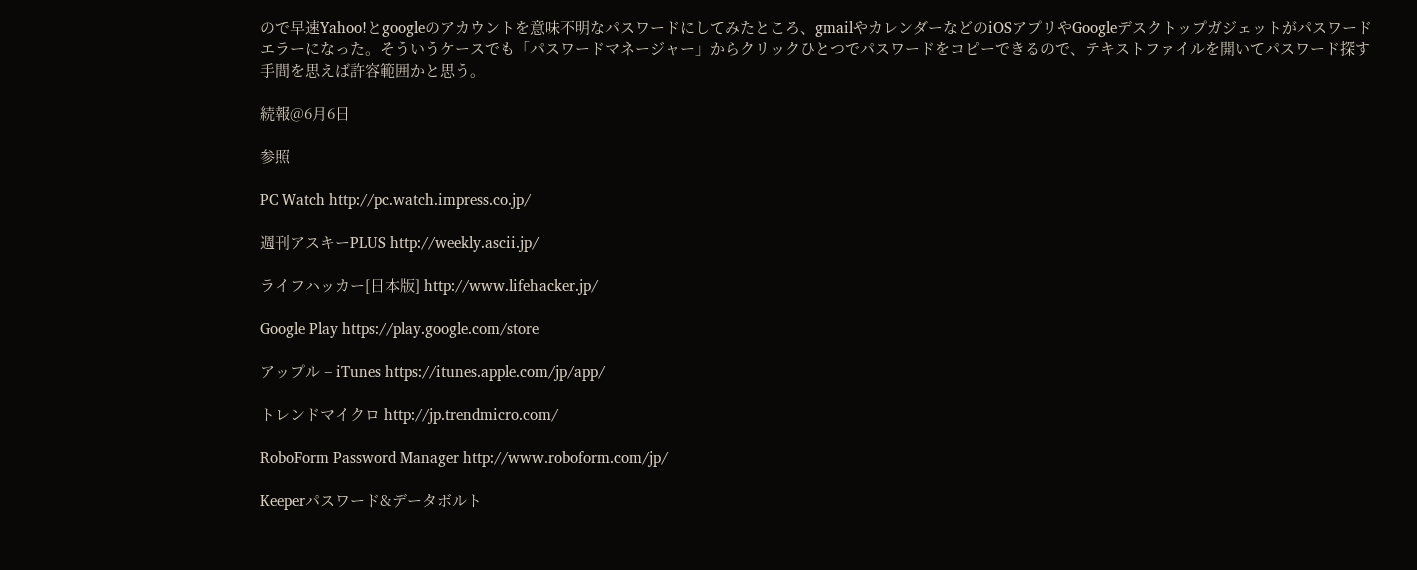ので早速Yahoo!とgoogleのアカウントを意味不明なパスワードにしてみたところ、gmailやカレンダーなどのiOSアプリやGoogleデスクトップガジェットがパスワードエラーになった。そういうケースでも「パスワードマネージャー」からクリックひとつでパスワードをコピーできるので、テキストファイルを開いてパスワード探す手間を思えば許容範囲かと思う。

続報@6月6日

参照

PC Watch http://pc.watch.impress.co.jp/

週刊アスキーPLUS http://weekly.ascii.jp/

ライフハッカー[日本版] http://www.lifehacker.jp/

Google Play https://play.google.com/store

アップル – iTunes https://itunes.apple.com/jp/app/

トレンドマイクロ http://jp.trendmicro.com/

RoboForm Password Manager http://www.roboform.com/jp/

Keeperパスワード&データボルト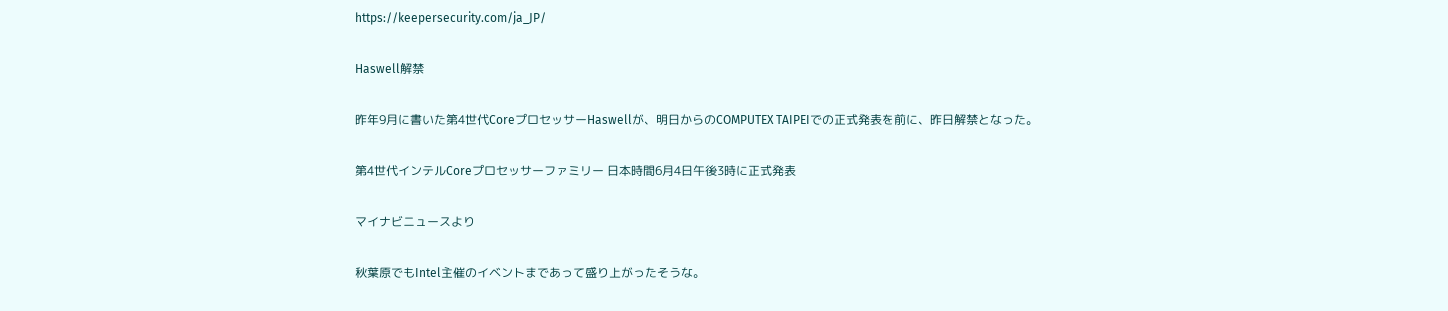https://keepersecurity.com/ja_JP/

Haswell解禁

昨年9月に書いた第4世代CoreプロセッサーHaswellが、明日からのCOMPUTEX TAIPEIでの正式発表を前に、昨日解禁となった。

第4世代インテルCoreプロセッサーファミリー 日本時間6月4日午後3時に正式発表

マイナビニュースより

秋葉原でもIntel主催のイベントまであって盛り上がったそうな。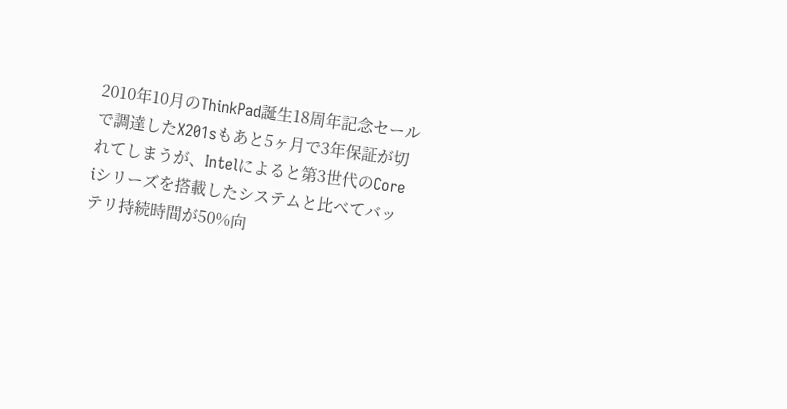2010年10月のThinkPad誕生18周年記念セールで調達したX201sもあと5ヶ月で3年保証が切れてしまうが、Intelによると第3世代のCore iシリーズを搭載したシステムと比べてバッテリ持続時間が50%向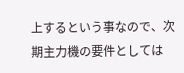上するという事なので、次期主力機の要件としては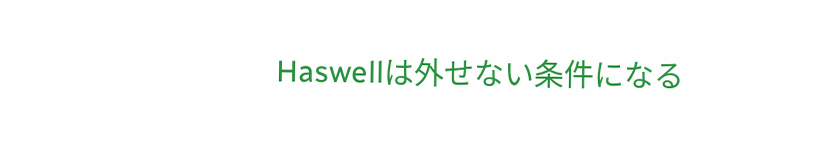Haswellは外せない条件になる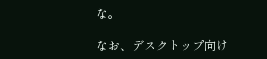な。

なお、デスクトップ向け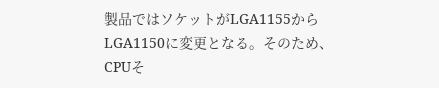製品ではソケットがLGA1155からLGA1150に変更となる。そのため、CPUそ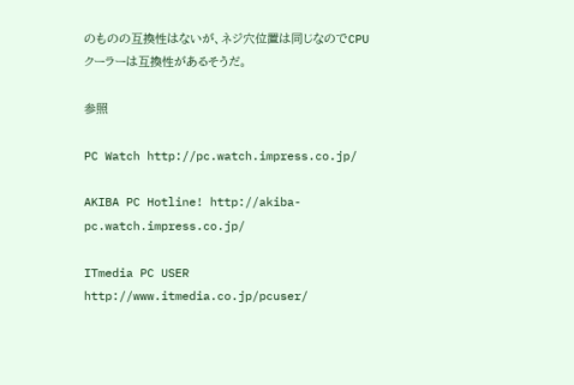のものの互換性はないが、ネジ穴位置は同じなのでCPUクーラーは互換性があるそうだ。

参照

PC Watch http://pc.watch.impress.co.jp/

AKIBA PC Hotline! http://akiba-pc.watch.impress.co.jp/

ITmedia PC USER http://www.itmedia.co.jp/pcuser/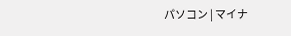パソコン | マイナ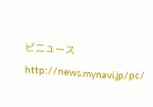ビニュース http://news.mynavi.jp/pc/